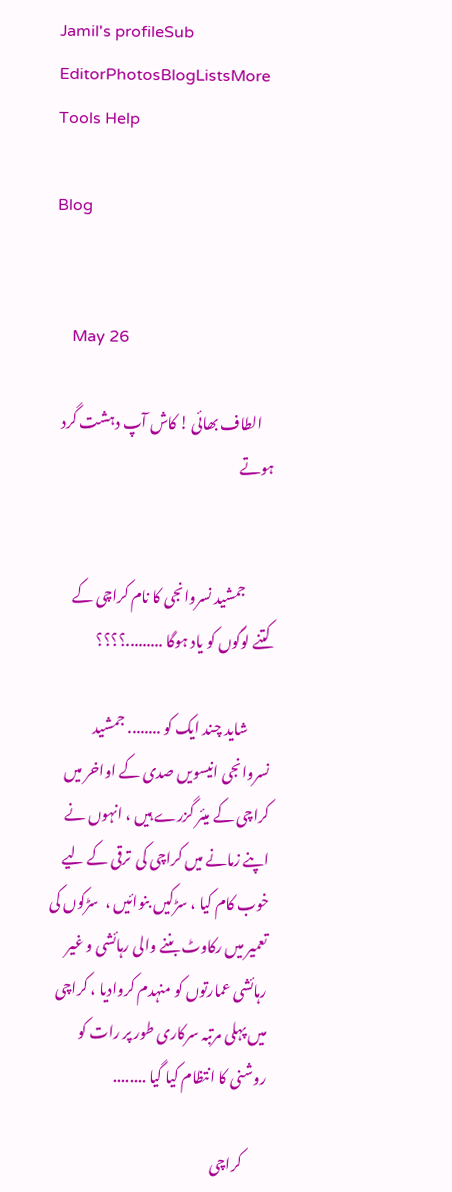Jamil's profileSub EditorPhotosBlogListsMore Tools Help

Blog


    May 26

    الطاف بھائی ! کاش آپ دہشت گرد ہوتے


         جمشید نسروانجی کا نام کراچی کے کتنے لوگوں کو یاد ہوگا .........؟؟؟؟

        شاید چند ایک کو ........ جمشید نسروانجی انیسویں صدی کے اواخر میں کراچی کے میئر گزرے ہیں ، انہوں نے اپنے زمانے میں کراچی کی  ترقی کے لیے خوب کام کیا ، سڑکیں بنوائیں ،  سڑکوں کی تعمیر میں رکاوٹ بننے والی رہائشی و غیر رہائشی عمارتوں کو منہدم کروادیا ، کراچی میں پہلی مرتبہ سرکاری طور پر رات کو روشنی کا انتظام کیا گیا ........

        کراچی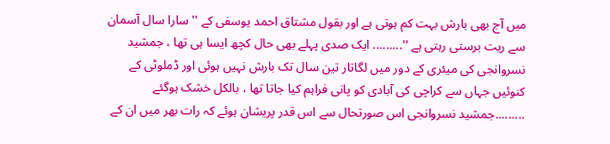میں آج بھی بارش بہت کم ہوتی ہے اور بقول مشتاق احمد یوسفی کے '' سارا سال آسمان سے ریت برستی رہتی ہے ''......... ایک صدی پہلے بھی حال کچھ ایسا ہی تھا ، جمشید نسروانجی کی میئری کے دور میں لگاتار تین سال تک بارش نہیں ہوئی اور ڈملوٹی کے کنوئیں جہاں سے کراچی کی آبادی کو پانی فراہم کیا جاتا تھا ، بالکل خشک ہوگئے .........جمشید نسروانجی اس صورتحال سے اس قدر پریشان ہوئے کہ رات بھر میں ان کے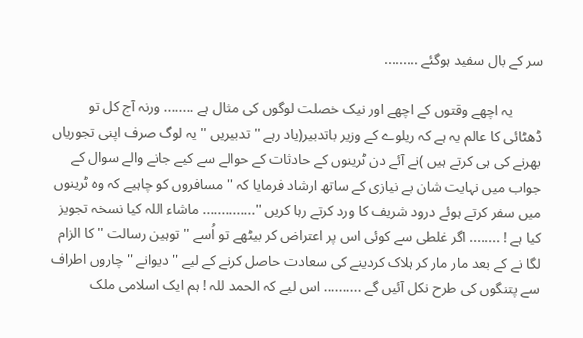سر کے بال سفید ہوگئے .........

        یہ اچھے وقتوں کے اچھے اور نیک خصلت لوگوں کی مثال ہے ........ ورنہ آج کل تو ڈھٹائی کا عالم یہ ہے کہ ریلوے کے وزیر باتدبیر(یاد رہے '' تدبیریں '' یہ لوگ صرف اپنی تجوریاں بھرنے کی ہی کرتے ہیں )نے آئے دن ٹرینوں کے حادثات کے حوالے سے کیے جانے والے سوال کے جواب میں نہایت شان بے نیازی کے ساتھ ارشاد فرمایا کہ '' مسافروں کو چاہیے کہ وہ ٹرینوں میں سفر کرتے ہوئے درود شریف کا ورد کرتے رہا کریں ''.............. ماشاء اللہ کیا نسخہ تجویز کیا ہے ! ........ اگر غلطی سے کوئی اس پر اعتراض کر بیٹھے تو اُسے '' توہین رسالت '' کا الزام لگا نے کے بعد مار مار کر ہلاک کردینے کی سعادت حاصل کرنے کے لیے '' دیوانے '' چاروں اطراف سے پتنگوں کی طرح نکل آئیں گے .......... اس لیے کہ الحمد للہ ! ہم ایک اسلامی ملک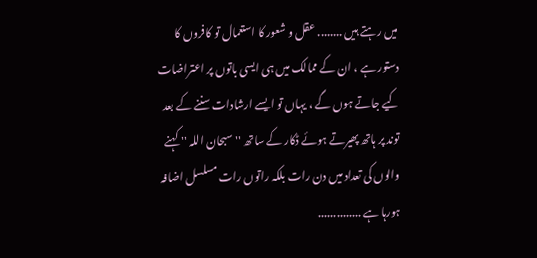میں رہتے ہیں ........ عقل و شعور کا استعمال تو کافروں کا دستور ہے ، ان کے ممالک میں ہی ایسی باتوں پر اعتراضات کیے جاتے ہوں گے ، یہاں تو ایسے ارشادات سننے کے بعد توند پر ہاتھ پھیرتے ہوئے ڈکار کے ساتھ '' سبحان اللہ '' کہنے والوں کی تعداد میں دن رات بلکہ راتوں رات مسلسل اضافہ ہورہا ہے ..............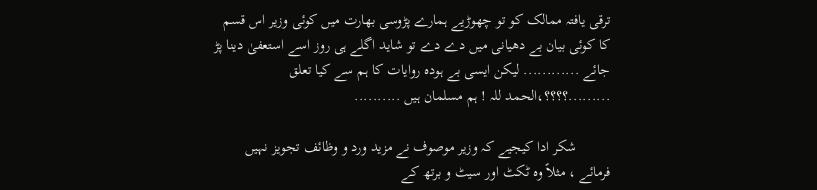ترقی یافتہ ممالک کو تو چھوڑیے ہمارے پڑوسی بھارت میں کوئی وزیر اس قسم کا کوئی بیان بے دھیانی میں دے دے تو شاید اگلے ہی روز اسے استعفیٰ دینا پڑ جائے ............ لیکن ایسی بے ہودہ روایات کا ہم سے کیا تعلق .........؟؟؟؟،الحمد للہ ! ہم مسلمان ہیں ..........

         شکر ادا کیجیے کہ وزیر موصوف نے مزید ورد و وظائف تجویز نہیں فرمائے ، مثلاً وہ ٹکٹ اور سیٹ و برتھ کے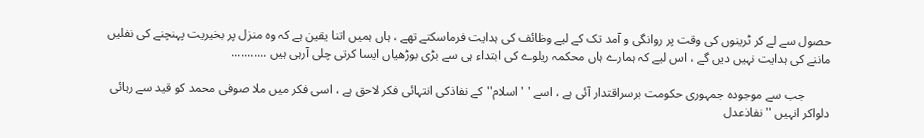حصول سے لے کر ٹرینوں کی وقت پر روانگی و آمد تک کے لیے وظائف کی ہدایت فرماسکتے تھے ، ہاں ہمیں اتنا یقین ہے کہ وہ منزل پر بخیریت پہنچنے کی نفلیں ماننے کی ہدایت نہیں دیں گے ، اس لیے کہ ہمارے ہاں محکمہ ریلوے کی ابتداء ہی سے بڑی بوڑھیاں ایسا کرتی چلی آرہی ہیں ...........

        جب سے موجودہ جمہوری حکومت برسراقتدار آئی ہے ، اسے ' ' اسلام''کے نفاذکی انتہائی فکر لاحق ہے ، اسی فکر میں ملا صوفی محمد کو قید سے رہائی دلواکر انہیں '' نفاذعدل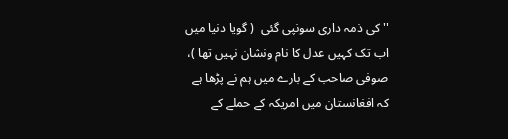'' کی ذمہ داری سونپی گئی  ( گویا دنیا میں اب تک کہیں عدل کا نام ونشان نہیں تھا )، صوفی صاحب کے بارے میں ہم نے پڑھا ہے کہ افغانستان میں امریکہ کے حملے کے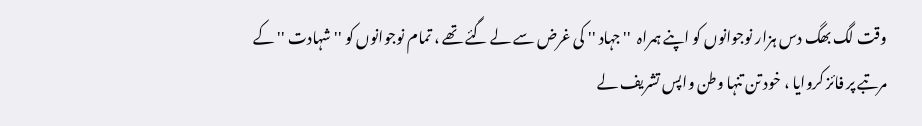وقت لگ بھگ دس ہزار نوجوانوں کو اپنے ہمراہ  ''جہاد '' کی غرض سے لے گئے تھے ، تمام نوجوانوں کو '' شہادت '' کے مرتبے پر فائز کروایا ، خود تن تنہا وطن واپس تشریف لے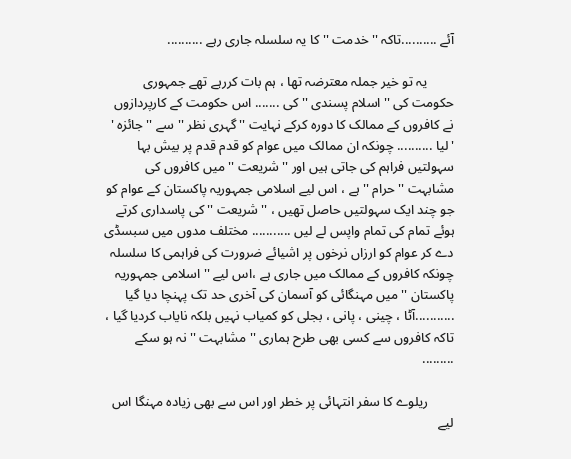آئے ..........تاکہ '' خدمت '' کا یہ سلسلہ جاری رہے ..........

        یہ تو خیر جملہ معترضہ تھا ، ہم بات کررہے تھے جمہوری حکومت کی '' اسلام پسندی '' کی ....... اس حکومت کے کارپردازوں نے کافروں کے ممالک کا دورہ کرکے نہایت '' گہری نظر ''سے '' جائزہ ' 'لیا .......... چونکہ ان ممالک میں عوام کو قدم قدم پر بیش بہا سہولتیں فراہم کی جاتی ہیں اور '' شریعت '' میں کافروں کی مشابہت '' حرام '' ہے ، اس لیے اسلامی جمہوریہ پاکستان کے عوام کو جو چند ایک سہولتیں حاصل تھیں ، '' شریعت '' کی پاسداری کرتے ہوئے تمام کی تمام واپس لے لیں ........... مختلف مدوں میں سبسڈی دے کر عوام کو ارزاں نرخوں پر اشیائے ضرورت کی فراہمی کا سلسلہ چونکہ کافروں کے ممالک میں جاری ہے ،اس لیے '' اسلامی جمہوریہ پاکستان '' میں مہنگائی کو آسمان کی آخری حد تک پہنچا دیا گیا ...........آٹا ، چینی ، پانی ، بجلی کو کمیاب نہیں بلکہ نایاب کردیا گیا ، تاکہ کافروں سے کسی بھی طرح ہماری '' مشابہت '' نہ ہو سکے .........

        ریلوے کا سفر انتہائی پر خطر اور اس سے بھی زیادہ مہنگا اس لیے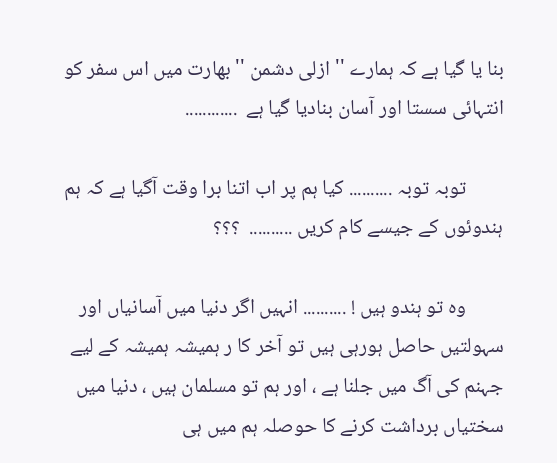بنا یا گیا ہے کہ ہمارے '' ازلی دشمن '' بھارت میں اس سفر کو انتہائی سستا اور آسان بنادیا گیا ہے  ............

        توبہ توبہ .......... کیا ہم پر اب اتنا برا وقت آگیا ہے کہ ہم ہندوئوں کے جیسے کام کریں ..........  ؟؟؟

        وہ تو ہندو ہیں ! .......... انہیں اگر دنیا میں آسانیاں اور سہولتیں حاصل ہورہی ہیں تو آخر کا ر ہمیشہ ہمیشہ کے لیے جہنم کی آگ میں جلنا ہے ، اور ہم تو مسلمان ہیں ، دنیا میں سختیاں برداشت کرنے کا حوصلہ ہم میں ہی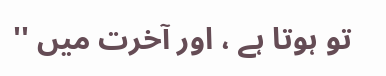تو ہوتا ہے ، اور آخرت میں ''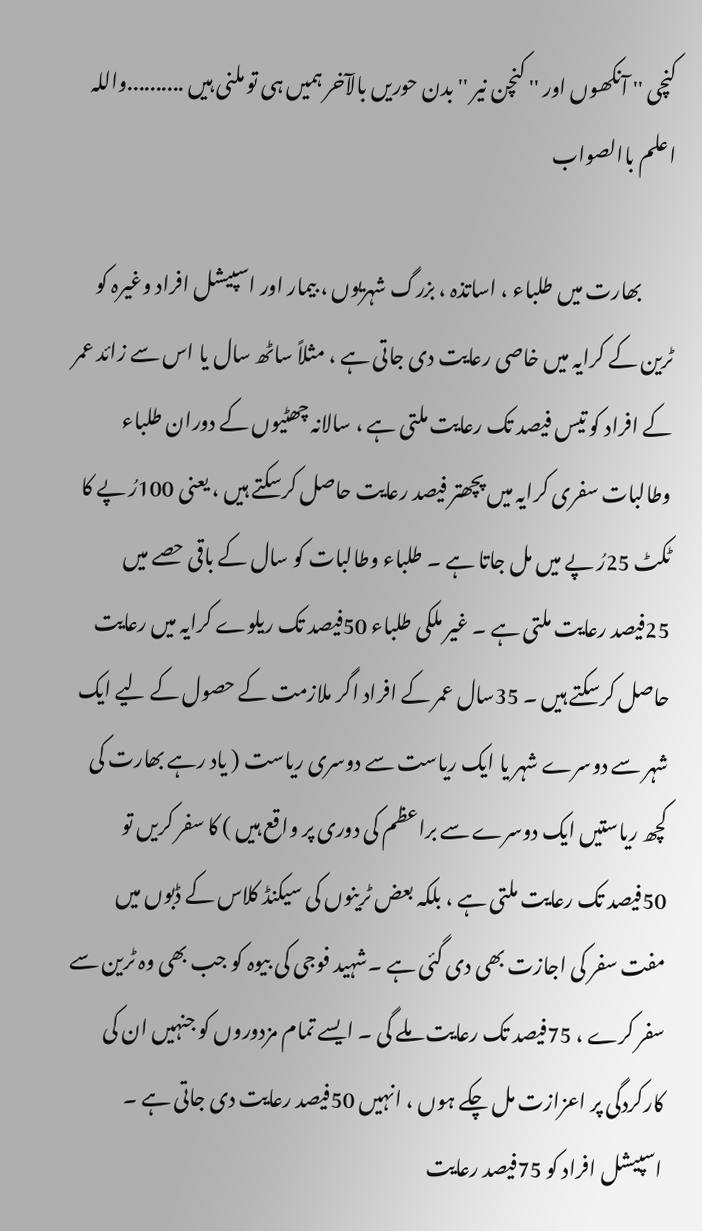کنچی '' آنکھوں اور '' کنچن نیر '' بدن حوریں بالآخر ہمیں ہی تو ملنی ہیں ..........واللہ اعلم باالصواب

        بھارت میں طلباء ، اساتذہ ، بزرگ شہریوں ، بیمار اور اسپیشل افراد وغیرہ کو ٹرین کے کرایہ میں خاصی رعایت دی جاتی ہے ، مثلاً ساٹھ سال یا اس سے زائد عمر کے افراد کو تیس فیصد تک رعایت ملتی ہے ، سالانہ چھٹیوں کے دوران طلباء وطالبات سفری کرایہ میں پچھتر فیصد رعایت حاصل کرسکتے ہیں ، یعنی 100رُ پے کا ٹکٹ 25رُ پے میں مل جاتا ہے ۔ طلباء وطالبات کو سال کے باقی حصے میں 25فیصد رعایت ملتی ہے ۔ غیر ملکی طلباء 50فیصد تک ریلوے کرایہ میں رعایت حاصل کرسکتے ہیں ۔ 35سال عمر کے افراد اگر ملازمت کے حصول کے لیے ایک شہر سے دوسرے شہر یا ایک ریاست سے دوسری ریاست ( یاد رہے بھارت کی کچھ ریاستیں ایک دوسرے سے براعظم کی دوری پر واقع ہیں ) کا سفر کریں تو 50فیصد تک رعایت ملتی ہے ، بلکہ بعض ٹرینوں کی سیکنڈ کلاس کے ڈبوں میں مفت سفر کی اجازت بھی دی گئی ہے ۔شہید فوجی کی بیوہ کو جب بھی وہ ٹرین سے سفر کرے ، 75فیصد تک رعایت ملے گی ۔ ایسے تمام مزدوروں کو جنہیں ان کی کارکردگی پر اعزازت مل چکے ہوں ، انہیں 50فیصد رعایت دی جاتی ہے ۔ اسپیشل افراد کو 75فیصد رعایت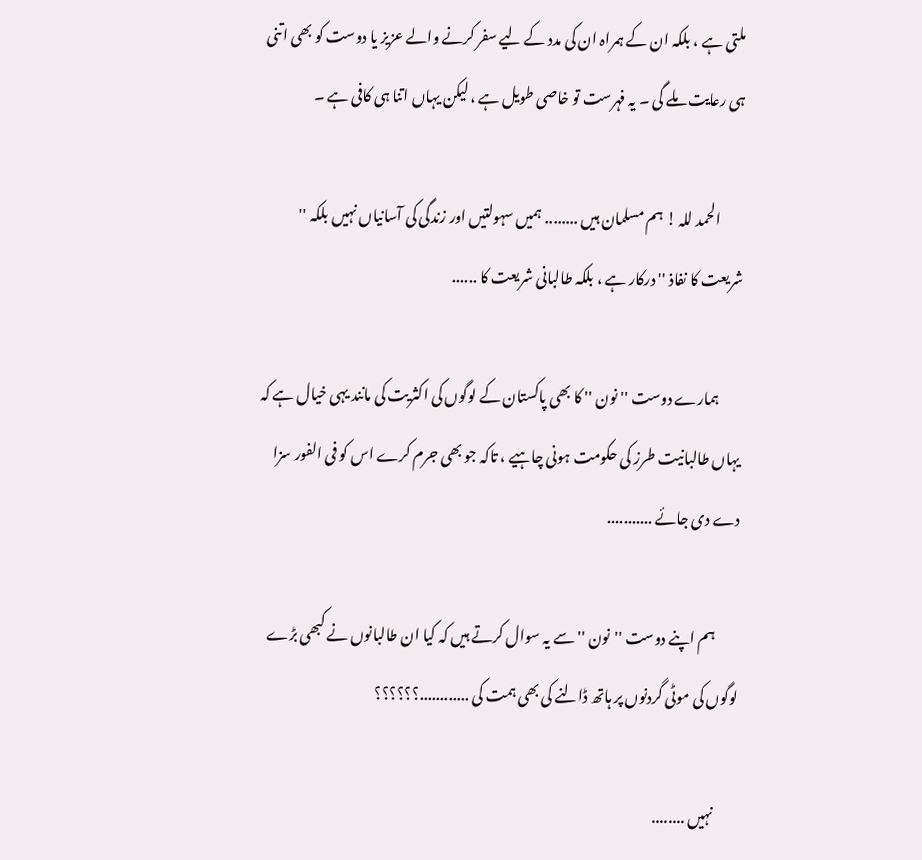ملتی ہے ، بلکہ ان کے ہمراہ ان کی مدد کے لیے سفر کرنے والے عزیز یا دوست کو بھی اتنی ہی رعایت ملے گی ۔ یہ فہرست تو خاصی طویل ہے ، لیکن یہاں اتنا ہی کافی ہے ۔

        الحمد للہ ! ہم مسلمان ہیں ........ ہمیں سہولتیں اور زندگی کی آسانیاں نہیں بلکہ '' شریعت کا نفاذ '' درکار ہے ، بلکہ طالبانی شریعت کا ......

        ہمارے دوست '' نون '' کا بھی پاکستان کے لوگوں کی اکثریت کی مانند یہی خیال ہے کہ یہاں طالبانیت طرز کی حکومت ہونی چاہیے ، تاکہ جو بھی جرم کرے اس کو فی الفور سزا دے دی جائے ...........

        ہم اپنے دوست ''نون '' سے یہ سوال کرتے ہیں کہ کیا ان طالبانوں نے کبھی بڑے لوگوں کی موٹی گردنوں پر ہاتھ ڈالنے کی بھی ہمت کی ............؟؟؟؟؟؟

        نہیں ........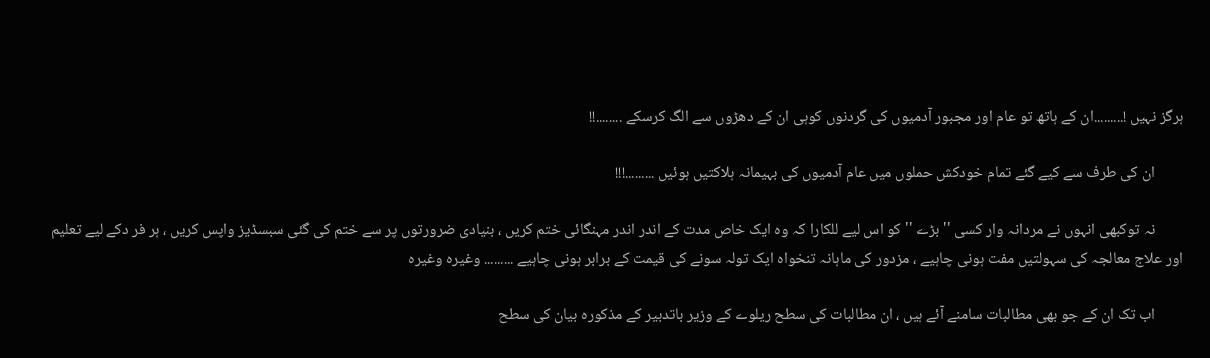ہرگز نہیں !.........ان کے ہاتھ تو عام اور مجبور آدمیوں کی گردنوں کوہی ان کے دھڑوں سے الگ کرسکے ........!!

        ان کی طرف سے کیے گئے تمام خودکش حملوں میں عام آدمیوں کی بہیمانہ ہلاکتیں ہوئیں .........!!!

        نہ توکبھی انہوں نے مردانہ وار کسی '' بڑے '' کو اس لیے للکارا کہ وہ ایک خاص مدت کے اندر اندر مہنگائی ختم کریں ، بنیادی ضرورتوں پر سے ختم کی گئی سبسڈیز واپس کریں ، ہر فر دکے لیے تعلیم اور علاج معالجہ کی سہولتیں مفت ہونی چاہیے ، مزدور کی ماہانہ تنخواہ ایک تولہ سونے کی قیمت کے برابر ہونی چاہیے ......... وغیرہ وغیرہ

        اب تک ان کے جو بھی مطالبات سامنے آئے ہیں ، ان مطالبات کی سطح ریلوے کے وزیر باتدبیر کے مذکورہ بیان کی سطح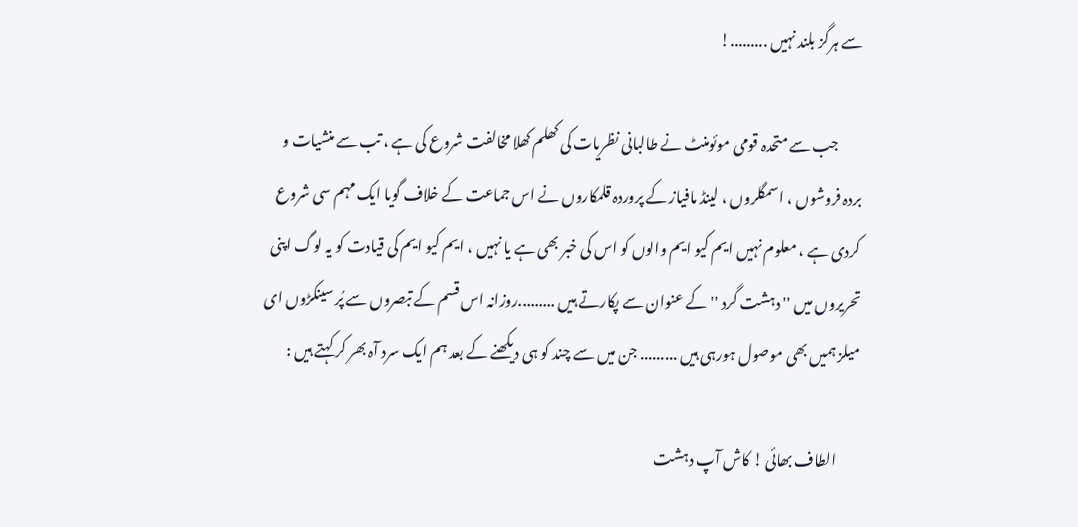سے ہرگز بلند نہیں .........!

        جب سے متحدہ قومی موئومنٹ نے طالبانی نظریات کی کھلم کھلا مخالفت شروع کی ہے ، تب سے منشیات و بردہ فروشوں ، اسمگلروں ، لینڈ مافیاز کے پروردہ قلمکاروں نے اس جماعت کے خلاف گویا ایک مہم سی شروع کردی ہے ، معلوم نہیں ایم کیو ایم والوں کو اس کی خبر بھی ہے یا نہیں ، ایم کیو ایم کی قیادت کو یہ لوگ اپنی تحریروں میں '' دہشت گرد '' کے عنوان سے پکارتے ہیں .........روزانہ اس قسم کے تبصروں سے پُر سینکڑوں ای میلز ہمیں بھی موصول ہورہی ہیں ......... جن میں سے چند کو ہی دیکھنے کے بعد ہم ایک سرد آہ بھر کر کہتے ہیں :

        الطاف بھائی ! کاش آپ دہشت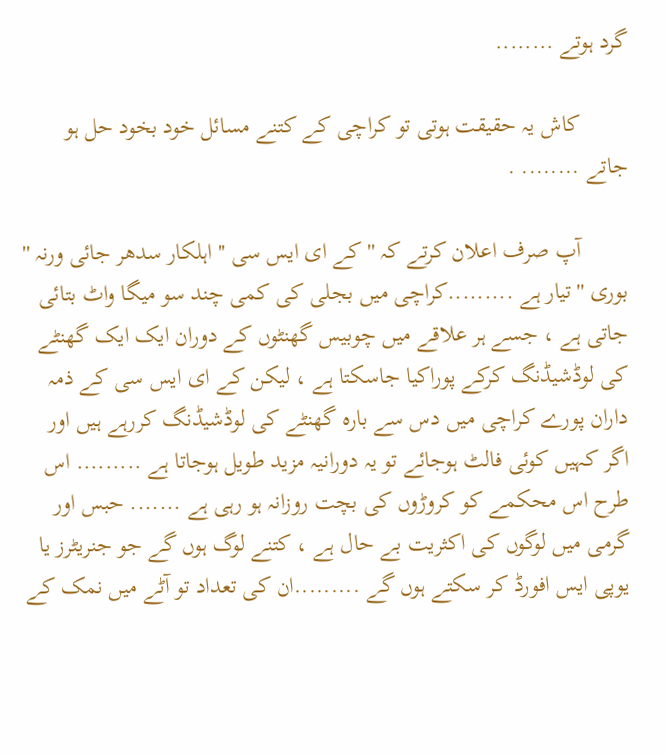گرد ہوتے ........

        کاش یہ حقیقت ہوتی تو کراچی کے کتنے مسائل خود بخود حل ہو جاتے ........ .

        آپ صرف اعلان کرتے کہ '' کے ای ایس سی '' اہلکار سدھر جائی ورنہ '' بوری '' تیار ہے .........کراچی میں بجلی کی کمی چند سو میگا واٹ بتائی جاتی ہے ، جسے ہر علاقے میں چوبیس گھنٹوں کے دوران ایک ایک گھنٹے کی لوڈشیڈنگ کرکے پوراکیا جاسکتا ہے ، لیکن کے ای ایس سی کے ذمہ داران پورے کراچی میں دس سے بارہ گھنٹے کی لوڈشیڈنگ کررہے ہیں اور اگر کہیں کوئی فالٹ ہوجائے تو یہ دورانیہ مزید طویل ہوجاتا ہے ......... اس طرح اس محکمے کو کروڑوں کی بچت روزانہ ہو رہی ہے ....... حبس اور گرمی میں لوگوں کی اکثریت بے حال ہے ، کتنے لوگ ہوں گے جو جنریٹرز یا یوپی ایس افورڈ کر سکتے ہوں گے .........ان کی تعداد تو آٹے میں نمک کے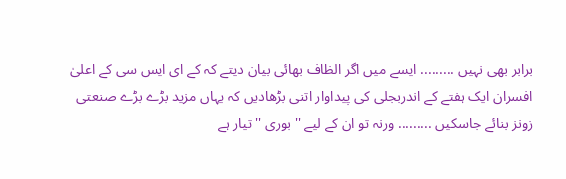برابر بھی نہیں ......... ایسے میں اگر الظاف بھائی بیان دیتے کہ کے ای ایس سی کے اعلیٰ افسران ایک ہفتے کے اندربجلی کی پیداوار اتنی بڑھادیں کہ یہاں مزید بڑے بڑے صنعتی زونز بنائے جاسکیں ......... ورنہ تو ان کے لیے '' بوری '' تیار ہے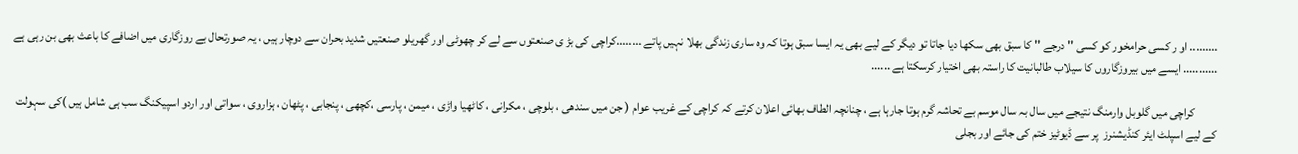......... او ر کسی حرامخور کو کسی '' درجے '' کا سبق بھی سکھا دیا جاتا تو دیگر کے لیے بھی یہ ایسا سبق ہوتا کہ وہ ساری زندگی بھلا نہیں پاتے ........کراچی کی بڑ ی صنعتوں سے لے کر چھوٹی اور گھریلو صنعتیں شدید بحران سے دوچار ہیں ، یہ صورتحال بے روزگاری میں اضافے کا باعث بھی بن رہی ہے ........... ایسے میں بیروزگاروں کا سیلاب طالبانیت کا راستہ بھی اختیار کرسکتا ہے ......

         کراچی میں گلوبل وارمنگ نتیجے میں سال بہ سال موسم بے تحاشہ گرم ہوتا جارہا ہے ، چنانچہ الطاف بھائی اعلان کرتے کہ کراچی کے غریب عوام ( جن میں سندھی ، بلوچی ، مکرانی ، کاٹھیا واڑی ، میمن ، پارسی ،کچھی ، پنجابی ، پٹھان ، ہزاروی ، سواتی اور اردو اسپیکنگ سب ہی شامل ہیں )کی سہولت کے لیے اسپلٹ ایئر کنڈیشنرز  پر سے ڈیوٹیز ختم کی جائے اور بجلی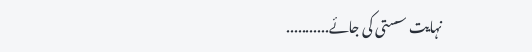نہایت سستی کی جائے...........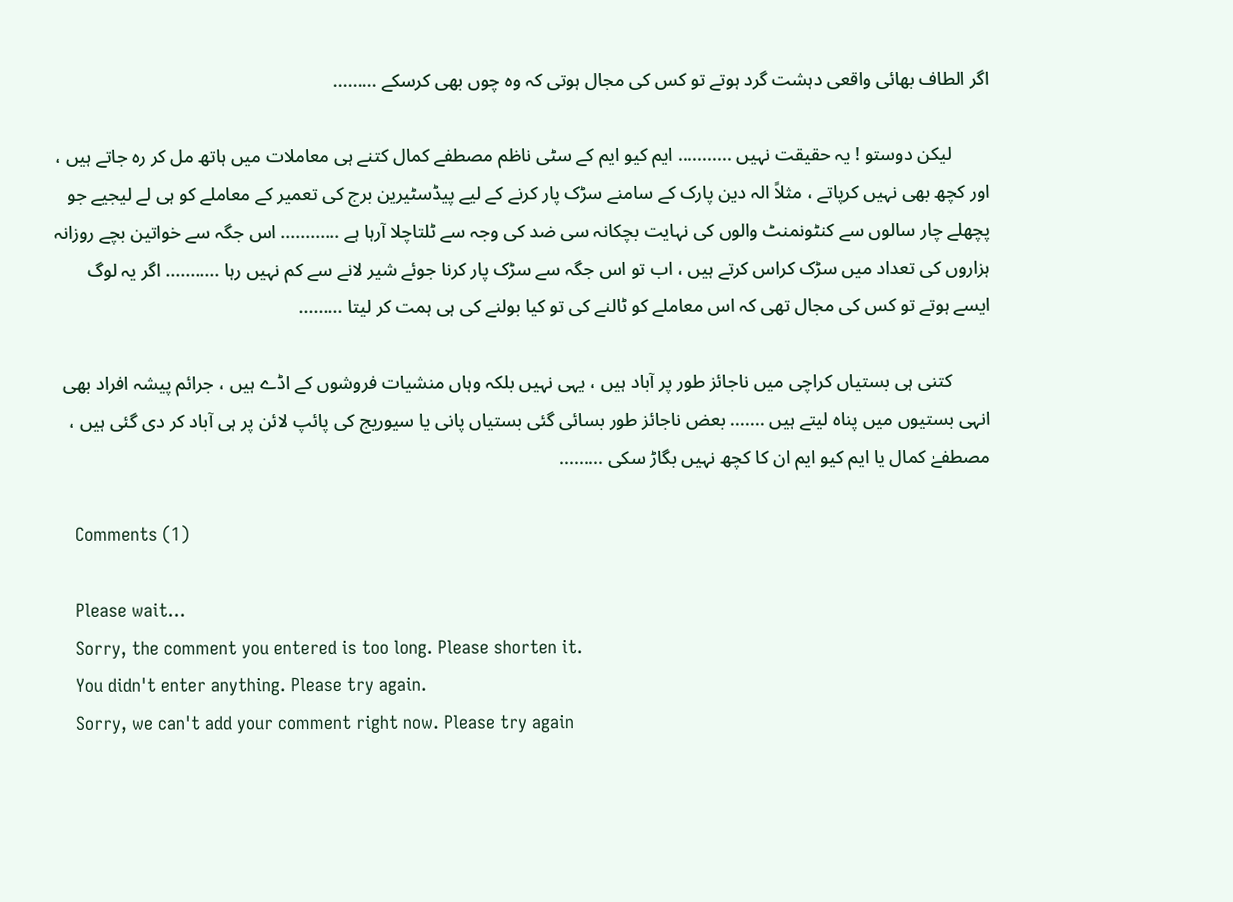اگر الطاف بھائی واقعی دہشت گرد ہوتے تو کس کی مجال ہوتی کہ وہ چوں بھی کرسکے .........

        لیکن دوستو ! یہ حقیقت نہیں ........... ایم کیو ایم کے سٹی ناظم مصطفے کمال کتنے ہی معاملات میں ہاتھ مل کر رہ جاتے ہیں ، اور کچھ بھی نہیں کرپاتے ، مثلاً الہ دین پارک کے سامنے سڑک پار کرنے کے لیے پیڈسٹیرین برج کی تعمیر کے معاملے کو ہی لے لیجیے جو پچھلے چار سالوں سے کنٹونمنٹ والوں کی نہایت بچکانہ سی ضد کی وجہ سے ٹلتاچلا آرہا ہے ............ اس جگہ سے خواتین بچے روزانہ ہزاروں کی تعداد میں سڑک کراس کرتے ہیں ، اب تو اس جگہ سے سڑک پار کرنا جوئے شیر لانے سے کم نہیں رہا ........... اگر یہ لوگ ایسے ہوتے تو کس کی مجال تھی کہ اس معاملے کو ٹالنے کی تو کیا بولنے کی ہی ہمت کر لیتا .........

        کتنی ہی بستیاں کراچی میں ناجائز طور پر آباد ہیں ، یہی نہیں بلکہ وہاں منشیات فروشوں کے اڈے ہیں ، جرائم پیشہ افراد بھی انہی بستیوں میں پناہ لیتے ہیں ....... بعض ناجائز طور بسائی گئی بستیاں پانی یا سیوریج کی پائپ لائن پر ہی آباد کر دی گئی ہیں ، مصطفےٰ کمال یا ایم کیو ایم ان کا کچھ نہیں بگاڑ سکی .........

    Comments (1)

    Please wait...
    Sorry, the comment you entered is too long. Please shorten it.
    You didn't enter anything. Please try again.
    Sorry, we can't add your comment right now. Please try again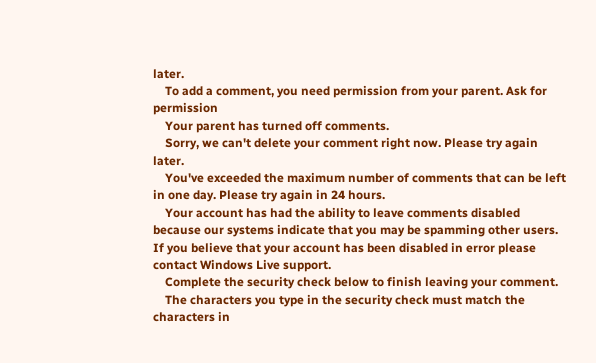later.
    To add a comment, you need permission from your parent. Ask for permission
    Your parent has turned off comments.
    Sorry, we can't delete your comment right now. Please try again later.
    You've exceeded the maximum number of comments that can be left in one day. Please try again in 24 hours.
    Your account has had the ability to leave comments disabled because our systems indicate that you may be spamming other users. If you believe that your account has been disabled in error please contact Windows Live support.
    Complete the security check below to finish leaving your comment.
    The characters you type in the security check must match the characters in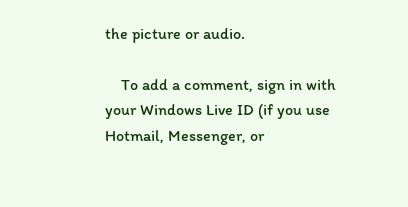the picture or audio.

    To add a comment, sign in with your Windows Live ID (if you use Hotmail, Messenger, or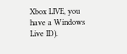Xbox LIVE, you have a Windows Live ID).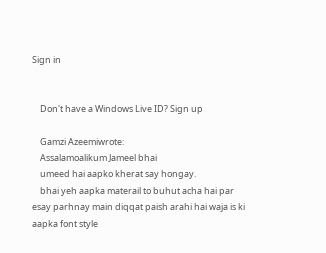Sign in


    Don't have a Windows Live ID? Sign up

    Gamzi Azeemiwrote:
    Assalamoalikum Jameel bhai
    umeed hai aapko kherat say hongay.
    bhai yeh aapka materail to buhut acha hai par esay parhnay main diqqat paish arahi hai waja is ki aapka font style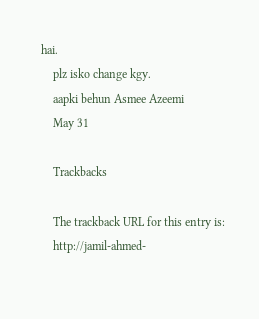hai.
    plz isko change kgy.
    aapki behun Asmee Azeemi
    May 31

    Trackbacks

    The trackback URL for this entry is:
    http://jamil-ahmed-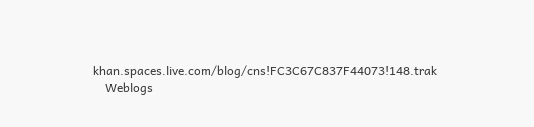khan.spaces.live.com/blog/cns!FC3C67C837F44073!148.trak
    Weblogs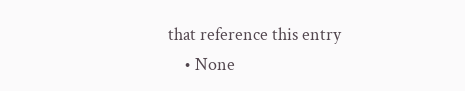that reference this entry
    • None